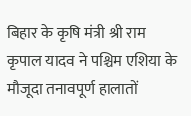बिहार के कृषि मंत्री श्री राम कृपाल यादव ने पश्चिम एशिया के मौजूदा तनावपूर्ण हालातों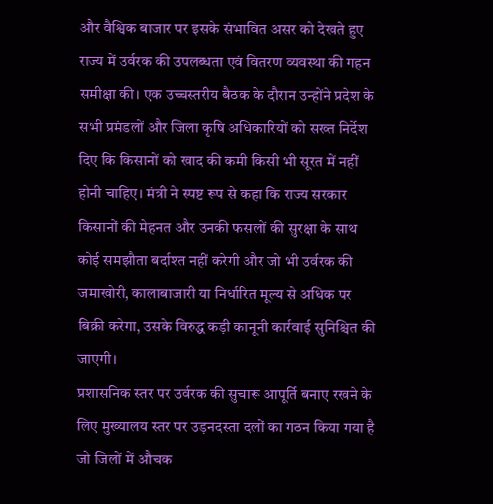और वैश्विक बाजार पर इसके संभावित असर को देखते हुए राज्य में उर्वरक की उपलब्धता एवं वितरण व्यवस्था की गहन समीक्षा की। एक उच्चस्तरीय बैठक के दौरान उन्होंने प्रदेश के सभी प्रमंडलों और जिला कृषि अधिकारियों को सख्त निर्देश दिए कि किसानों को खाद की कमी किसी भी सूरत में नहीं होनी चाहिए। मंत्री ने स्पष्ट रूप से कहा कि राज्य सरकार किसानों की मेहनत और उनकी फसलों की सुरक्षा के साथ कोई समझौता बर्दाश्त नहीं करेगी और जो भी उर्वरक की जमाखोरी, कालाबाजारी या निर्धारित मूल्य से अधिक पर बिक्री करेगा, उसके विरुद्ध कड़ी कानूनी कार्रवाई सुनिश्चित की जाएगी।
प्रशासनिक स्तर पर उर्वरक की सुचारू आपूर्ति बनाए रखने के लिए मुख्यालय स्तर पर उड़नदस्ता दलों का गठन किया गया है जो जिलों में औचक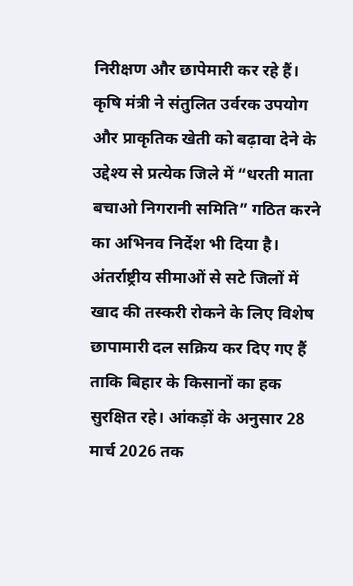निरीक्षण और छापेमारी कर रहे हैं। कृषि मंत्री ने संतुलित उर्वरक उपयोग और प्राकृतिक खेती को बढ़ावा देने के उद्देश्य से प्रत्येक जिले में “धरती माता बचाओ निगरानी समिति” गठित करने का अभिनव निर्देश भी दिया है। अंतर्राष्ट्रीय सीमाओं से सटे जिलों में खाद की तस्करी रोकने के लिए विशेष छापामारी दल सक्रिय कर दिए गए हैं ताकि बिहार के किसानों का हक सुरक्षित रहे। आंकड़ों के अनुसार 28 मार्च 2026 तक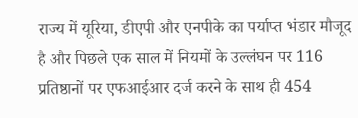राज्य में यूरिया, डीएपी और एनपीके का पर्याप्त भंडार मौजूद है और पिछले एक साल में नियमों के उल्लंघन पर 116 प्रतिष्ठानों पर एफआईआर दर्ज करने के साथ ही 454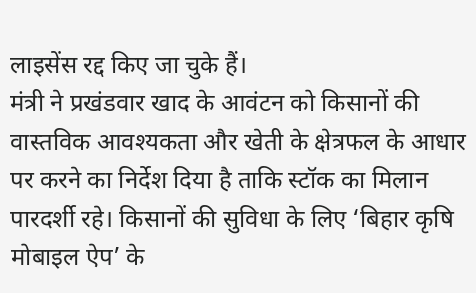लाइसेंस रद्द किए जा चुके हैं।
मंत्री ने प्रखंडवार खाद के आवंटन को किसानों की वास्तविक आवश्यकता और खेती के क्षेत्रफल के आधार पर करने का निर्देश दिया है ताकि स्टॉक का मिलान पारदर्शी रहे। किसानों की सुविधा के लिए ‘बिहार कृषि मोबाइल ऐप’ के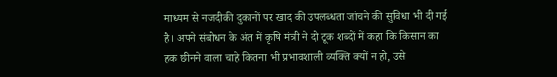माध्यम से नजदीकी दुकानों पर खाद की उपलब्धता जांचने की सुविधा भी दी गई है। अपने संबोधन के अंत में कृषि मंत्री ने दो टूक शब्दों में कहा कि किसान का हक छीनने वाला चाहे कितना भी प्रभावशाली व्यक्ति क्यों न हो, उसे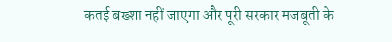कतई बख्शा नहीं जाएगा और पूरी सरकार मजबूती के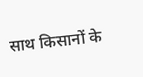साथ किसानों के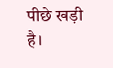पीछे खड़ी है।